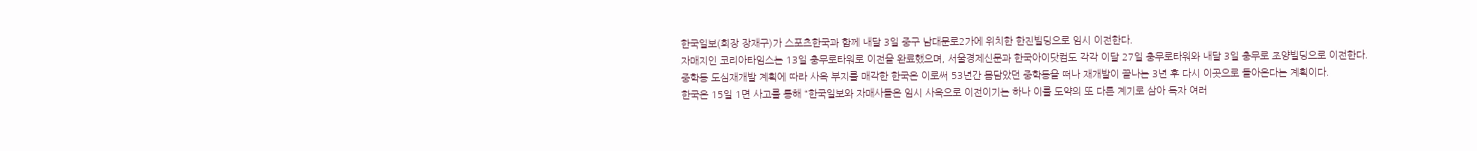한국일보(회장 장재구)가 스포츠한국과 함께 내달 3일 중구 남대문로2가에 위치한 한진빌딩으로 임시 이전한다.
자매지인 코리아타임스는 13일 충무로타워로 이전을 완료했으며, 서울경제신문과 한국아이닷컴도 각각 이달 27일 충무로타워와 내달 3일 충무로 조양빌딩으로 이전한다.
중학동 도심재개발 계획에 따라 사옥 부지를 매각한 한국은 이로써 53년간 몸담았던 중학동을 떠나 재개발이 끝나는 3년 후 다시 이곳으로 돌아온다는 계획이다.
한국은 15일 1면 사고를 통해 “한국일보와 자매사들은 임시 사옥으로 이전이기는 하나 이를 도약의 또 다른 계기로 삼아 독자 여러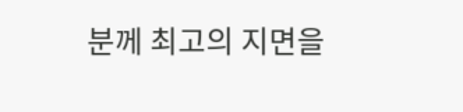분께 최고의 지면을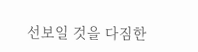선보일 것을 다짐한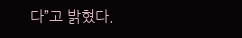다”고 밝혔다.